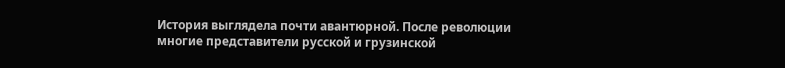История выглядела почти авантюрной. После революции многие представители русской и грузинской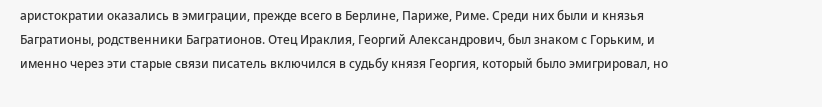аристократии оказались в эмиграции, прежде всего в Берлине, Париже, Риме. Среди них были и князья Багратионы, родственники Багратионов. Отец Ираклия, Георгий Александрович, был знаком с Горьким, и именно через эти старые связи писатель включился в судьбу князя Георгия, который было эмигрировал, но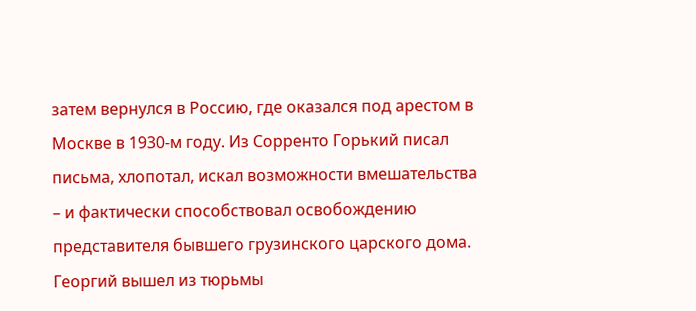затем вернулся в Россию, где оказался под арестом в Москве в 1930-м году. Из Сорренто Горький писал письма, хлопотал, искал возможности вмешательства – и фактически способствовал освобождению представителя бывшего грузинского царского дома. Георгий вышел из тюрьмы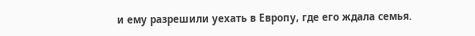и ему разрешили уехать в Европу, где его ждала семья.